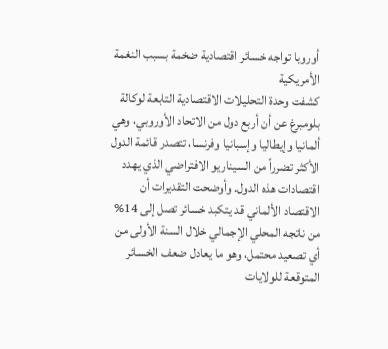أوروبا تواجه خسائر اقتصادية ضخمة بسبب النغمة الأمريكية
كشفت وحدة التحليلات الاقتصادية التابعة لوكالة بلومبرغ عن أن أربع دول من الاتحاد الأوروبي، وهي ألمانيا وإيطاليا وإسبانيا وفرنسا، تتصدر قائمة الدول الأكثر تضرراً من السيناريو الافتراضي الذي يهدد اقتصادات هذه الدول. وأوضحت التقديرات أن الاقتصاد الألماني قد يتكبد خسائر تصل إلى 14% من ناتجه المحلي الإجمالي خلال السنة الأولى من أي تصعيد محتمل، وهو ما يعادل ضعف الخسائر المتوقعة للولايات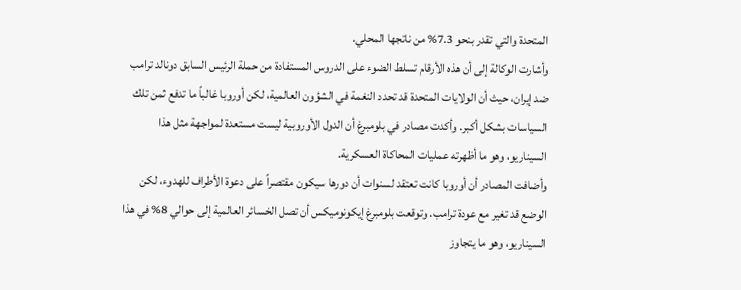المتحدة والتي تقدر بنحو 7.3% من ناتجها المحلي.
وأشارت الوكالة إلى أن هذه الأرقام تسلط الضوء على الدروس المستفادة من حملة الرئيس السابق دونالد ترامب ضد إيران، حيث أن الولايات المتحدة قد تحدد النغمة في الشؤون العالمية، لكن أوروبا غالباً ما تدفع ثمن تلك السياسات بشكل أكبر. وأكدت مصادر في بلومبرغ أن الدول الأوروبية ليست مستعدة لمواجهة مثل هذا السيناريو، وهو ما أظهرته عمليات المحاكاة العسكرية.
وأضافت المصادر أن أوروبا كانت تعتقد لسنوات أن دورها سيكون مقتصراً على دعوة الأطراف للهدوء، لكن الوضع قد تغير مع عودة ترامب. وتوقعت بلومبرغ إيكونوميكس أن تصل الخسائر العالمية إلى حوالي 8% في هذا السيناريو، وهو ما يتجاوز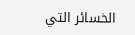الخسائر التي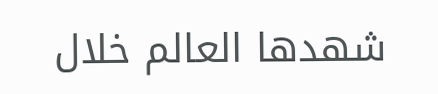شهدها العالم خلال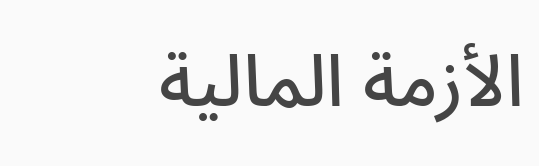الأزمة المالية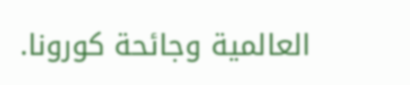العالمية وجائحة كورونا.